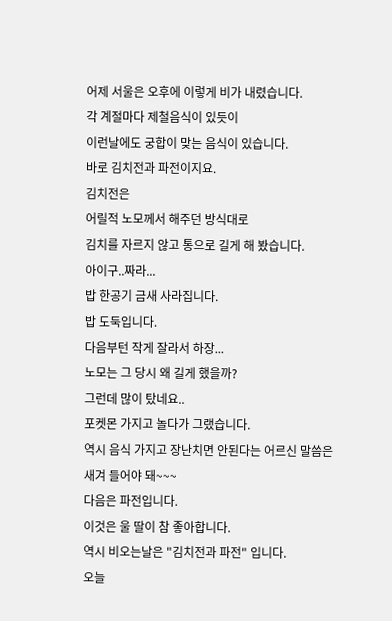어제 서울은 오후에 이렇게 비가 내렸습니다.
각 계절마다 제철음식이 있듯이
이런날에도 궁합이 맞는 음식이 있습니다.
바로 김치전과 파전이지요.
김치전은
어릴적 노모께서 해주던 방식대로
김치를 자르지 않고 통으로 길게 해 봤습니다.
아이구..짜라...
밥 한공기 금새 사라집니다.
밥 도둑입니다.
다음부턴 작게 잘라서 하장...
노모는 그 당시 왜 길게 했을까?
그런데 많이 탔네요..
포켓몬 가지고 놀다가 그랬습니다.
역시 음식 가지고 장난치면 안된다는 어르신 말씀은
새겨 들어야 돼~~~
다음은 파전입니다.
이것은 울 딸이 참 좋아합니다.
역시 비오는날은 "김치전과 파전" 입니다.
오늘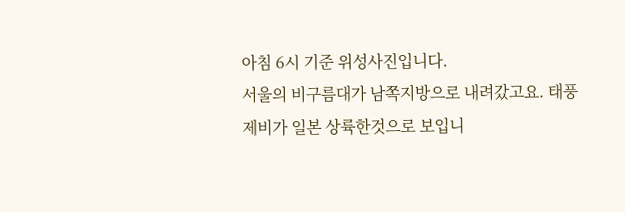아침 6시 기준 위성사진입니다.
서울의 비구름대가 남쪽지방으로 내려갔고요. 태풍 제비가 일본 상륙한것으로 보입니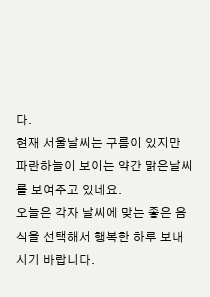다.
현재 서울날씨는 구름이 있지만 파란하늘이 보이는 약간 맑은날씨를 보여주고 있네요.
오늘은 각자 날씨에 맞는 좋은 음식을 선택해서 행복한 하루 보내시기 바랍니다.